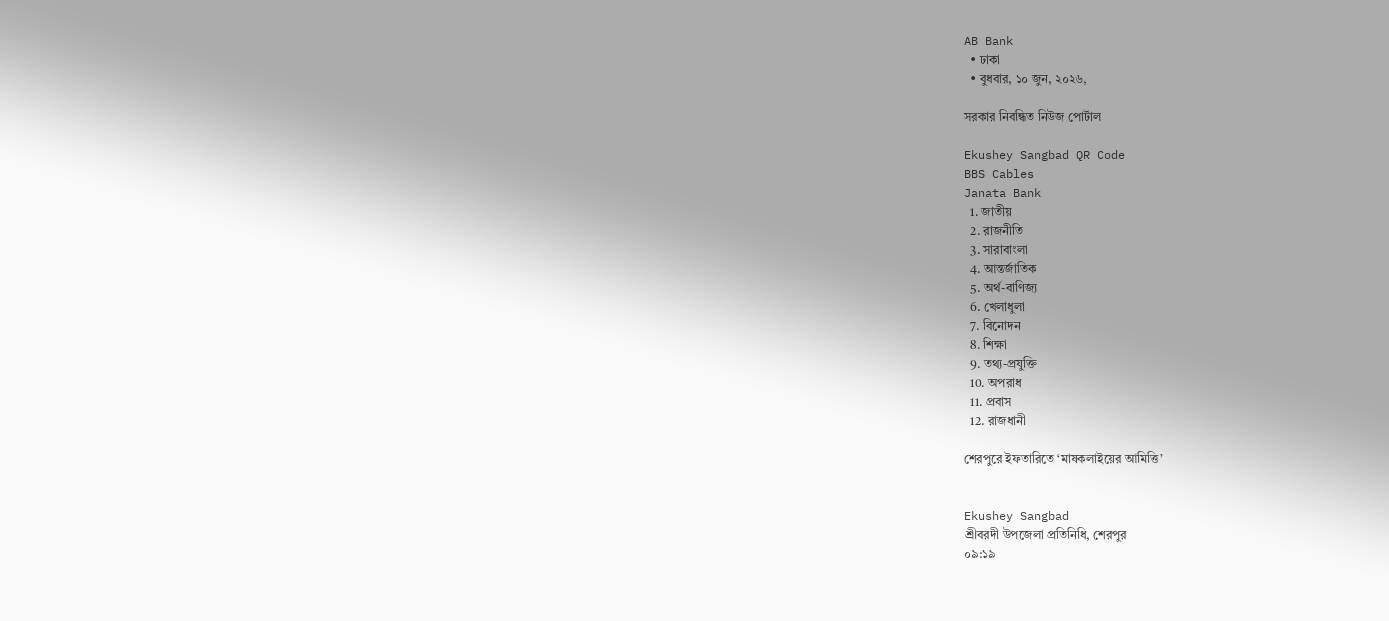AB Bank
  • ঢাকা
  • বুধবার, ১০ জুন, ২০২৬,

সরকার নিবন্ধিত নিউজ পোর্টাল

Ekushey Sangbad QR Code
BBS Cables
Janata Bank
  1. জাতীয়
  2. রাজনীতি
  3. সারাবাংলা
  4. আন্তর্জাতিক
  5. অর্থ-বাণিজ্য
  6. খেলাধুলা
  7. বিনোদন
  8. শিক্ষা
  9. তথ্য-প্রযুক্তি
  10. অপরাধ
  11. প্রবাস
  12. রাজধানী

শেরপুরে ইফতারিতে ‘মাষকলাইয়ের আমিত্তি’


Ekushey Sangbad
শ্রীবরদী উপজেলা প্রতিনিধি, শেরপুর
০৯:১৯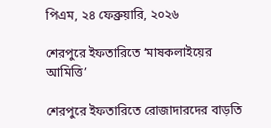পিএম, ২৪ ফেব্রুয়ারি, ২০২৬

শেরপুরে ইফতারিতে ‘মাষকলাইয়ের আমিত্তি’

শেরপুরে ইফতারিতে রোজাদারদের বাড়তি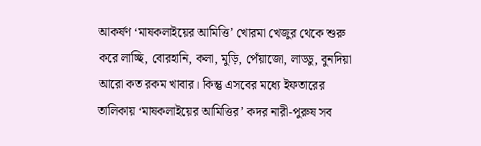আকর্ষণ ‘মাষকলাইয়ের আমিত্তি’ খোরমা খেজুর থেকে শুরু করে লাচ্ছি, বোরহানি, কলা, মুড়ি, পেঁয়াজো, লাড্ডু, বুনদিয়া আরো কত রকম খাবার। কিন্তু এসবের মধ্যে ইফতারের তালিকায় ‘মাষকলাইয়ের আমিত্তির’ কদর নারী-পুরুষ সব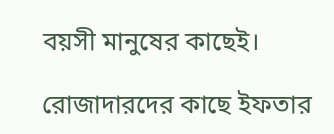বয়সী মানুষের কাছেই।

রোজাদারদের কাছে ইফতার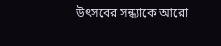উৎসবের সন্ধ্যাকে আরো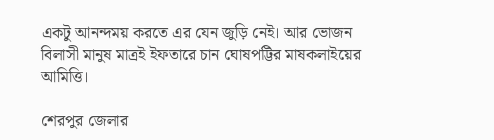একটু আনন্দময় করতে এর যেন জুড়ি নেই। আর ভোজন বিলাসী মানুষ মাত্রই ইফতারে চান ঘোষপট্টির মাষকলাইয়ের আমিত্তি।

শেরপুর জেলার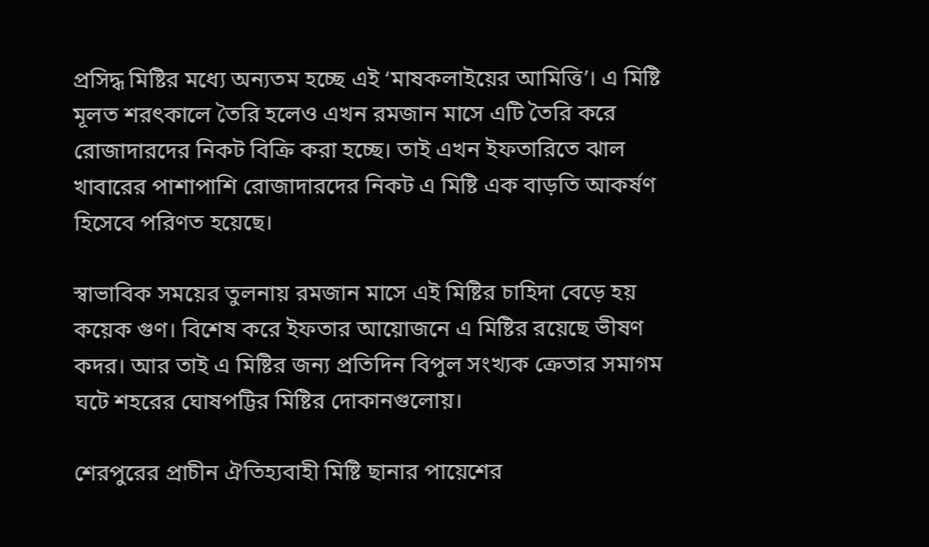প্রসিদ্ধ মিষ্টির মধ্যে অন্যতম হচ্ছে এই ‘মাষকলাইয়ের আমিত্তি’। এ মিষ্টি মূলত শরৎকালে তৈরি হলেও এখন রমজান মাসে এটি তৈরি করে রোজাদারদের নিকট বিক্রি করা হচ্ছে। তাই এখন ইফতারিতে ঝাল খাবারের পাশাপাশি রোজাদারদের নিকট এ মিষ্টি এক বাড়তি আকর্ষণ হিসেবে পরিণত হয়েছে।

স্বাভাবিক সময়ের তুলনায় রমজান মাসে এই মিষ্টির চাহিদা বেড়ে হয় কয়েক গুণ। বিশেষ করে ইফতার আয়োজনে এ মিষ্টির রয়েছে ভীষণ কদর। আর তাই এ মিষ্টির জন্য প্রতিদিন বিপুল সংখ্যক ক্রেতার সমাগম ঘটে শহরের ঘোষপট্টির মিষ্টির দোকানগুলোয়।

শেরপুরের প্রাচীন ঐতিহ্যবাহী মিষ্টি ছানার পায়েশের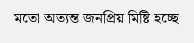মতো অত্যন্ত জনপ্রিয় মিষ্টি হচ্ছে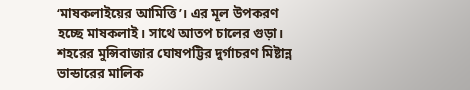‘মাষকলাইয়ের আমিত্তি’। এর মূল উপকরণ হচ্ছে মাষকলাই। সাথে আতপ চালের গুড়া। শহরের মুন্সিবাজার ঘোষপট্টির দুর্গাচরণ মিষ্টান্ন ভান্ডারের মালিক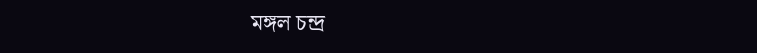মঙ্গল চন্দ্র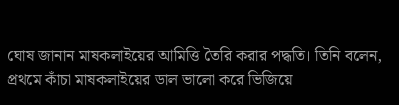ঘোষ জানান মাষকলাইয়ের আমিত্তি তৈরি করার পদ্ধতি। তিনি বলেন, প্রথমে কাঁচা মাষকলাইয়ের ডাল ভালো করে ভিজিয়ে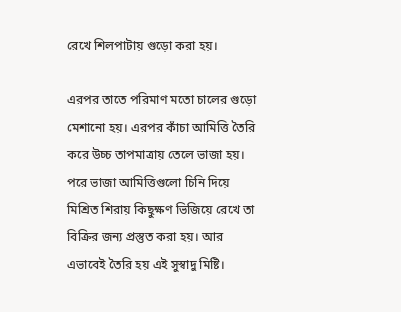রেখে শিলপাটায় গুড়ো করা হয়।

এরপর তাতে পরিমাণ মতো চালের গুড়ো মেশানো হয়। এরপর কাঁচা আমিত্তি তৈরি করে উচ্চ তাপমাত্রায় তেলে ভাজা হয়। পরে ভাজা আমিত্তিগুলো চিনি দিয়ে মিশ্রিত শিরায় কিছুক্ষণ ভিজিয়ে রেখে তা বিক্রির জন্য প্রস্তুত করা হয়। আর এভাবেই তৈরি হয় এই সুস্বাদু মিষ্টি।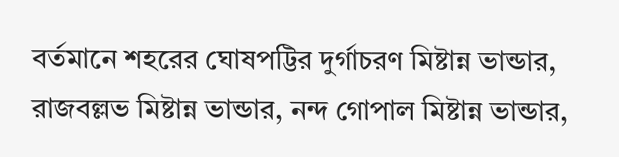বর্তমানে শহরের ঘোষপট্টির দুর্গাচরণ মিষ্টান্ন ভান্ডার, রাজবল্লভ মিষ্টান্ন ভান্ডার, নন্দ গোপাল মিষ্টান্ন ভান্ডার,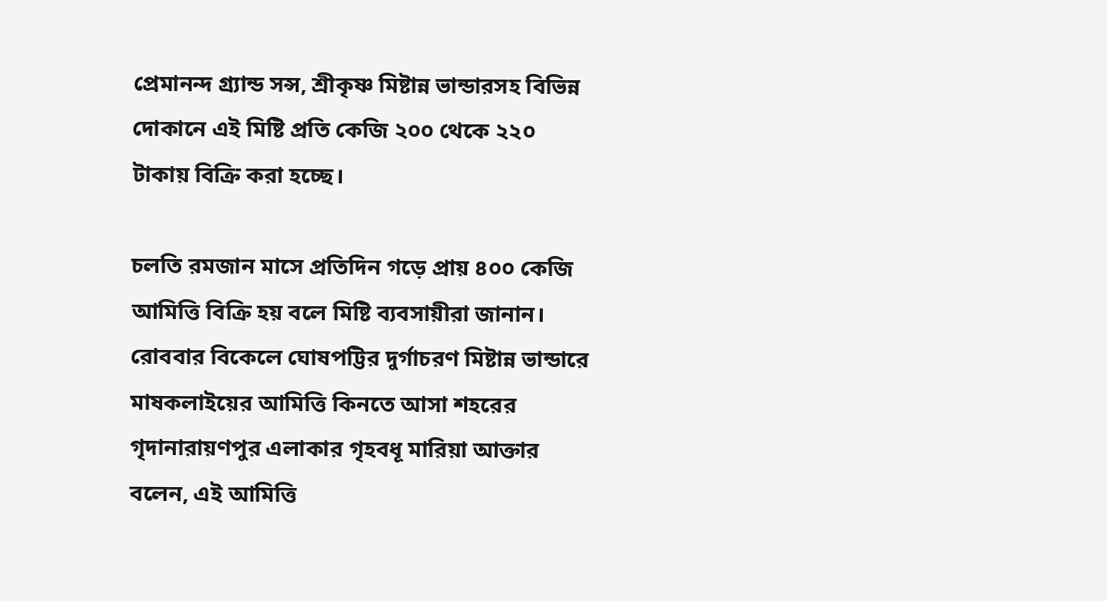প্রেমানন্দ গ্র্যান্ড সন্স, শ্রীকৃষ্ণ মিষ্টান্ন ভান্ডারসহ বিভিন্ন দোকানে এই মিষ্টি প্রতি কেজি ২০০ থেকে ২২০ টাকায় বিক্রি করা হচ্ছে।

চলতি রমজান মাসে প্রতিদিন গড়ে প্রায় ৪০০ কেজি আমিত্তি বিক্রি হয় বলে মিষ্টি ব্যবসায়ীরা জানান। রোববার বিকেলে ঘোষপট্টির দুর্গাচরণ মিষ্টান্ন ভান্ডারে মাষকলাইয়ের আমিত্তি কিনতে আসা শহরের গৃদানারায়ণপুর এলাকার গৃহবধূ মারিয়া আক্তার বলেন, এই আমিত্তি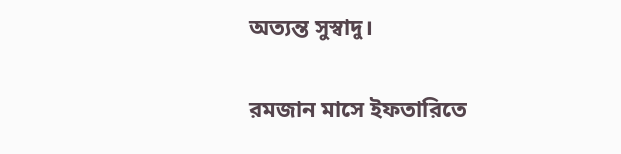অত্যন্ত সুস্বাদু।

রমজান মাসে ইফতারিতে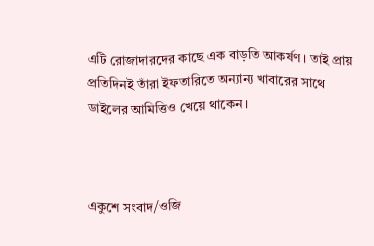এটি রোজাদারদের কাছে এক বাড়তি আকর্ষণ। তাই প্রায় প্রতিদিনই তাঁরা ইফতারিতে অন্যান্য খাবারের সাথে ডাইলের আমিত্তিও খেয়ে থাকেন।



একুশে সংবাদ/ওজি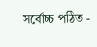সর্বোচ্চ পঠিত -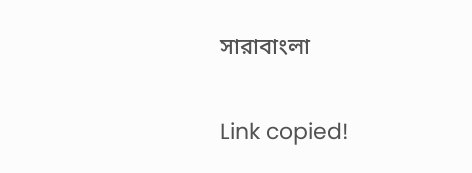সারাবাংলা

Link copied!